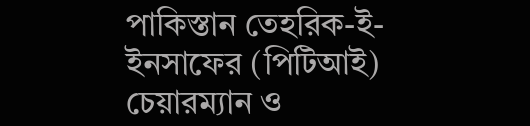পাকিস্তান তেহরিক-ই-ইনসাফের (পিটিআই) চেয়ারম্যান ও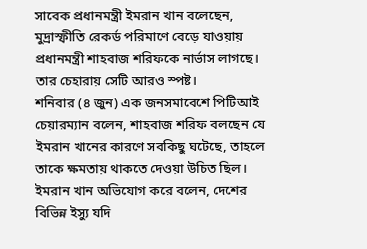সাবেক প্রধানমন্ত্রী ইমরান খান বলেছেন, মুদ্রাস্ফীতি রেকর্ড পরিমাণে বেড়ে যাওয়ায় প্রধানমন্ত্রী শাহবাজ শরিফকে নার্ভাস লাগছে। তার চেহারায় সেটি আরও স্পষ্ট।
শনিবার (৪ জুন) এক জনসমাবেশে পিটিআই চেয়ারম্যান বলেন, শাহবাজ শরিফ বলছেন যে ইমরান খানের কারণে সবকিছু ঘটেছে, তাহলে তাকে ক্ষমতায় থাকতে দেওয়া উচিত ছিল।
ইমরান খান অভিযোগ করে বলেন, দেশের বিভিন্ন ইস্যু যদি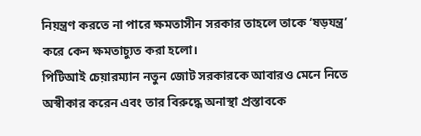নিয়ন্ত্রণ করতে না পারে ক্ষমতাসীন সরকার তাহলে তাকে ‘ষড়যন্ত্র’ করে কেন ক্ষমতাচ্যুত করা হলো।
পিটিআই চেয়ারম্যান নতুন জোট সরকারকে আবারও মেনে নিতে অস্বীকার করেন এবং তার বিরুদ্ধে অনাস্থা প্রস্তাবকে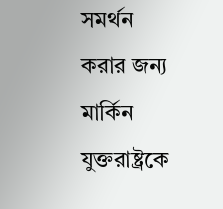সমর্থন করার জন্য মার্কিন যুক্তরাষ্ট্রকে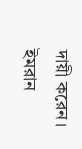দায়ী করেন।
ইমরান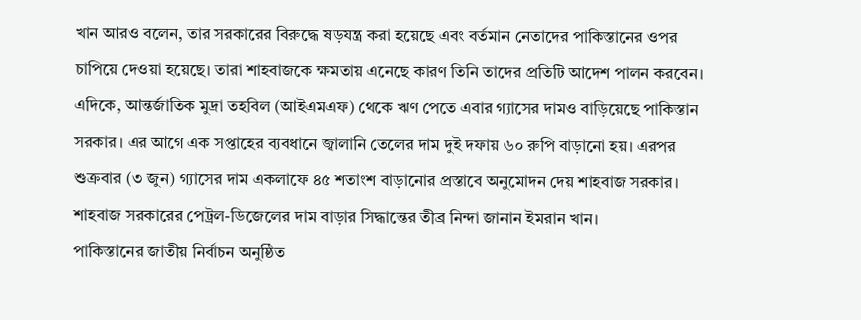খান আরও বলেন, তার সরকারের বিরুদ্ধে ষড়যন্ত্র করা হয়েছে এবং বর্তমান নেতাদের পাকিস্তানের ওপর চাপিয়ে দেওয়া হয়েছে। তারা শাহবাজকে ক্ষমতায় এনেছে কারণ তিনি তাদের প্রতিটি আদেশ পালন করবেন।
এদিকে, আন্তর্জাতিক মুদ্রা তহবিল (আইএমএফ) থেকে ঋণ পেতে এবার গ্যাসের দামও বাড়িয়েছে পাকিস্তান সরকার। এর আগে এক সপ্তাহের ব্যবধানে জ্বালানি তেলের দাম দুই দফায় ৬০ রুপি বাড়ানো হয়। এরপর শুক্রবার (৩ জুন) গ্যাসের দাম একলাফে ৪৫ শতাংশ বাড়ানোর প্রস্তাবে অনুমোদন দেয় শাহবাজ সরকার। শাহবাজ সরকারের পেট্রল-ডিজেলের দাম বাড়ার সিদ্ধান্তের তীব্র নিন্দা জানান ইমরান খান।
পাকিস্তানের জাতীয় নির্বাচন অনুষ্ঠিত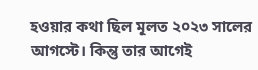হওয়ার কথা ছিল মূলত ২০২৩ সালের আগস্টে। কিন্তু তার আগেই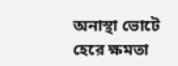অনাস্থা ভোটে হেরে ক্ষমতা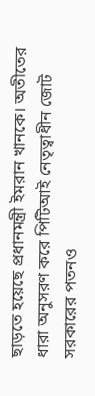ছাড়তে হয়েছে প্রধানমন্ত্রী ইমরান খানকে। অতীতের ধারা অনুসরণ করে পিটিআই নেতৃত্বাধীন জোট সরকারের পতনও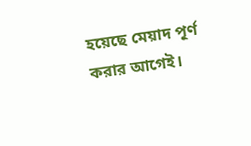হয়েছে মেয়াদ পূর্ণ করার আগেই।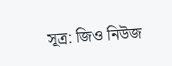সূত্র: জিও নিউজ